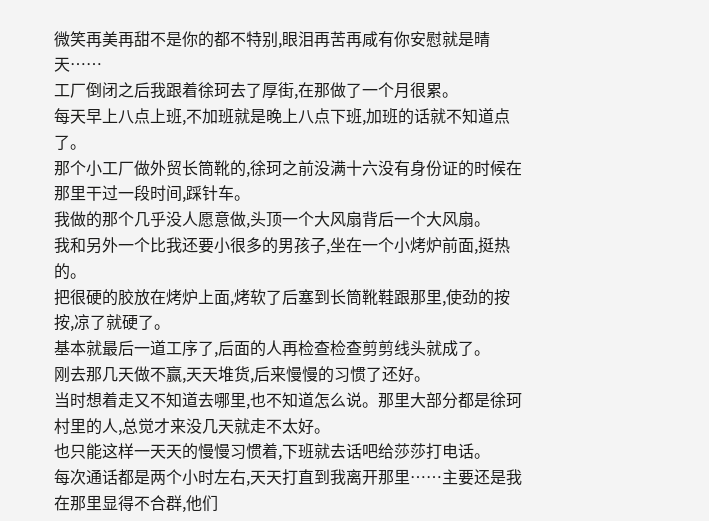微笑再美再甜不是你的都不特别,眼泪再苦再咸有你安慰就是晴天……
工厂倒闭之后我跟着徐珂去了厚街,在那做了一个月很累。
每天早上八点上班,不加班就是晚上八点下班,加班的话就不知道点了。
那个小工厂做外贸长筒靴的,徐珂之前没满十六没有身份证的时候在那里干过一段时间,踩针车。
我做的那个几乎没人愿意做,头顶一个大风扇背后一个大风扇。
我和另外一个比我还要小很多的男孩子,坐在一个小烤炉前面,挺热的。
把很硬的胶放在烤炉上面,烤软了后塞到长筒靴鞋跟那里,使劲的按按,凉了就硬了。
基本就最后一道工序了,后面的人再检查检查剪剪线头就成了。
刚去那几天做不赢,天天堆货,后来慢慢的习惯了还好。
当时想着走又不知道去哪里,也不知道怎么说。那里大部分都是徐珂村里的人,总觉才来没几天就走不太好。
也只能这样一天天的慢慢习惯着,下班就去话吧给莎莎打电话。
每次通话都是两个小时左右,天天打直到我离开那里……主要还是我在那里显得不合群,他们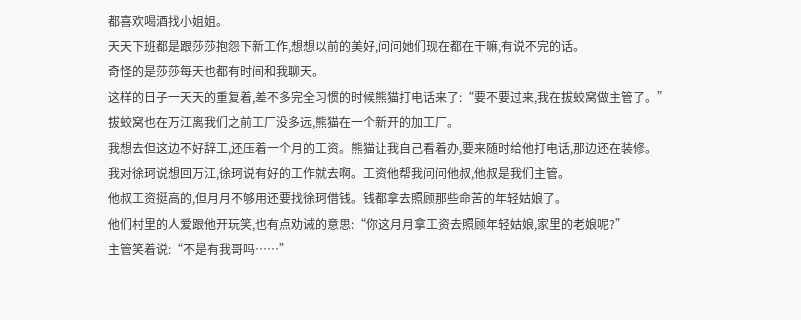都喜欢喝酒找小姐姐。
天天下班都是跟莎莎抱怨下新工作,想想以前的美好,问问她们现在都在干嘛,有说不完的话。
奇怪的是莎莎每天也都有时间和我聊天。
这样的日子一天天的重复着,差不多完全习惯的时候熊猫打电话来了:“要不要过来,我在拔蛟窝做主管了。”
拔蛟窝也在万江离我们之前工厂没多远,熊猫在一个新开的加工厂。
我想去但这边不好辞工,还压着一个月的工资。熊猫让我自己看着办,要来随时给他打电话,那边还在装修。
我对徐珂说想回万江,徐珂说有好的工作就去啊。工资他帮我问问他叔,他叔是我们主管。
他叔工资挺高的,但月月不够用还要找徐珂借钱。钱都拿去照顾那些命苦的年轻姑娘了。
他们村里的人爱跟他开玩笑,也有点劝诫的意思:“你这月月拿工资去照顾年轻姑娘,家里的老娘呢?”
主管笑着说:“不是有我哥吗……”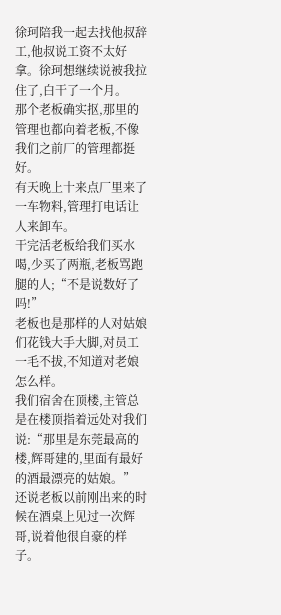徐珂陪我一起去找他叔辞工,他叔说工资不太好拿。徐珂想继续说被我拉住了,白干了一个月。
那个老板确实抠,那里的管理也都向着老板,不像我们之前厂的管理都挺好。
有天晚上十来点厂里来了一车物料,管理打电话让人来卸车。
干完活老板给我们买水喝,少买了两瓶,老板骂跑腿的人;“不是说数好了吗!”
老板也是那样的人对姑娘们花钱大手大脚,对员工一毛不拔,不知道对老娘怎么样。
我们宿舍在顶楼,主管总是在楼顶指着远处对我们说:“那里是东莞最高的楼,辉哥建的,里面有最好的酒最漂亮的姑娘。”
还说老板以前刚出来的时候在酒桌上见过一次辉哥,说着他很自豪的样子。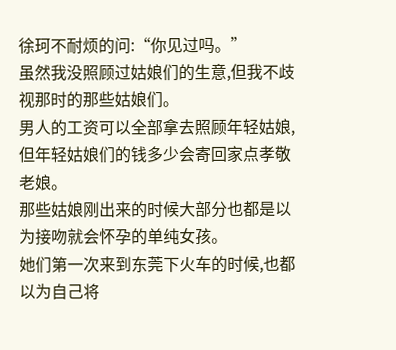徐珂不耐烦的问:“你见过吗。”
虽然我没照顾过姑娘们的生意,但我不歧视那时的那些姑娘们。
男人的工资可以全部拿去照顾年轻姑娘,但年轻姑娘们的钱多少会寄回家点孝敬老娘。
那些姑娘刚出来的时候大部分也都是以为接吻就会怀孕的单纯女孩。
她们第一次来到东莞下火车的时候,也都以为自己将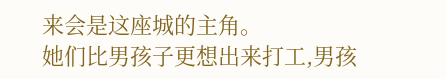来会是这座城的主角。
她们比男孩子更想出来打工,男孩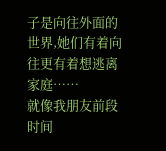子是向往外面的世界,她们有着向往更有着想逃离家庭……
就像我朋友前段时间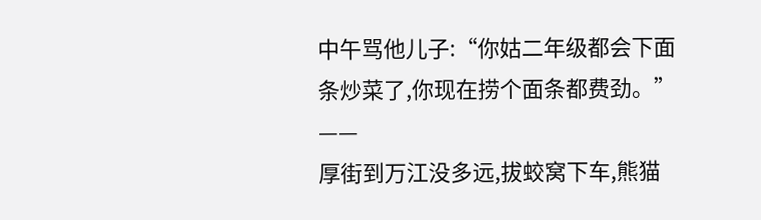中午骂他儿子:“你姑二年级都会下面条炒菜了,你现在捞个面条都费劲。”
——
厚街到万江没多远,拔蛟窝下车,熊猫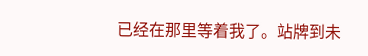已经在那里等着我了。站牌到未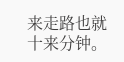来走路也就十来分钟。